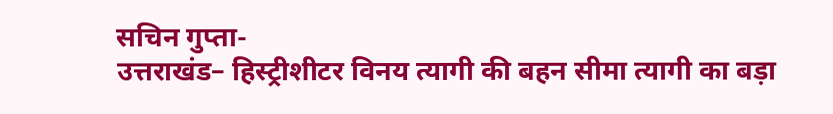सचिन गुप्ता-
उत्तराखंड– हिस्ट्रीशीटर विनय त्यागी की बहन सीमा त्यागी का बड़ा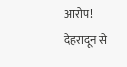आरोप! देहरादून से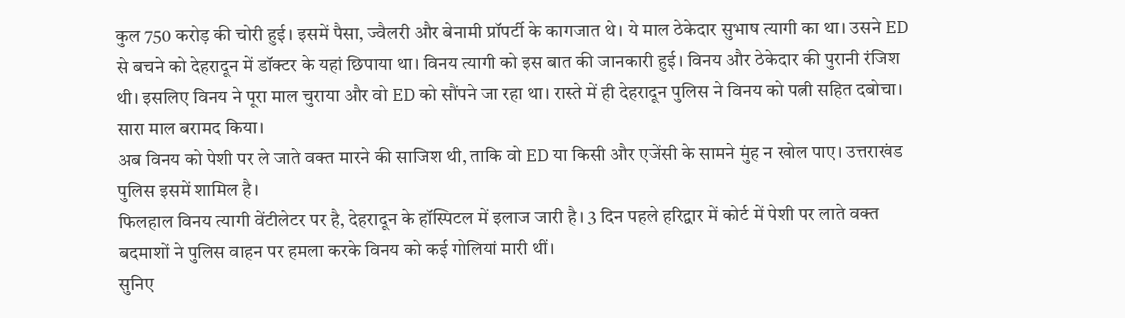कुल 750 करोड़ की चोरी हुई। इसमें पैसा, ज्वैलरी और बेनामी प्रॉपर्टी के कागजात थे। ये माल ठेकेदार सुभाष त्यागी का था। उसने ED से बचने को देहरादून में डॉक्टर के यहां छिपाया था। विनय त्यागी को इस बात की जानकारी हुई। विनय और ठेकेदार की पुरानी रंजिश थी। इसलिए विनय ने पूरा माल चुराया और वो ED को सौंपने जा रहा था। रास्ते में ही देहरादून पुलिस ने विनय को पत्नी सहित दबोचा। सारा माल बरामद किया।
अब विनय को पेशी पर ले जाते वक्त मारने की साजिश थी, ताकि वो ED या किसी और एजेंसी के सामने मुंह न खोल पाए। उत्तराखंड पुलिस इसमें शामिल है।
फिलहाल विनय त्यागी वेंटीलेटर पर है, देहरादून के हॉस्पिटल में इलाज जारी है। 3 दिन पहले हरिद्वार में कोर्ट में पेशी पर लाते वक्त बदमाशों ने पुलिस वाहन पर हमला करके विनय को कई गोलियां मारी थीं।
सुनिए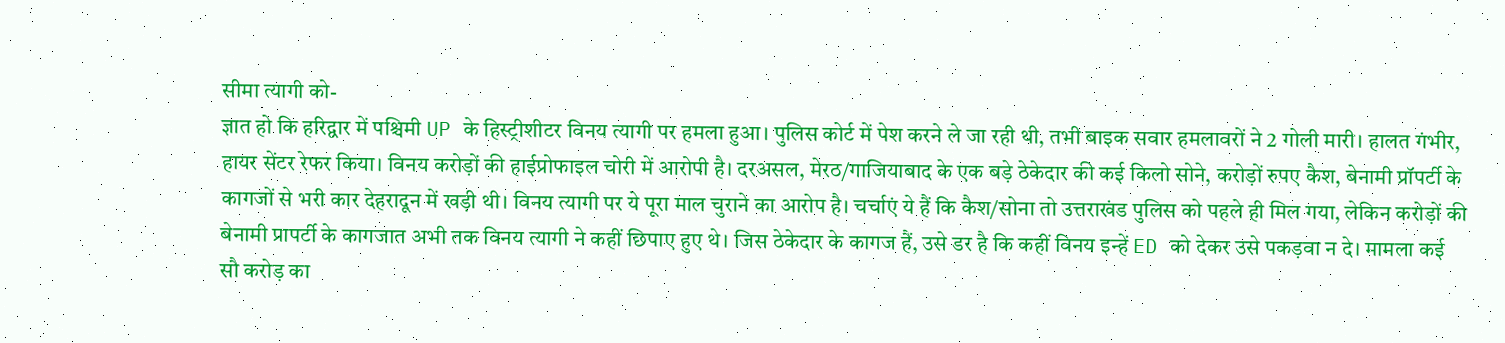सीमा त्यागी को-
ज्ञात हो कि हरिद्वार में पश्चिमी UP के हिस्ट्रीशीटर विनय त्यागी पर हमला हुआ। पुलिस कोर्ट में पेश करने ले जा रही थी, तभी बाइक सवार हमलावरों ने 2 गोली मारी। हालत गंभीर, हायर सेंटर रेफर किया। विनय करोड़ों की हाईप्रोफाइल चोरी में आरोपी है। दरअसल, मेरठ/गाजियाबाद के एक बड़े ठेकेदार की कई किलो सोने, करोड़ों रुपए कैश, बेनामी प्रॉपर्टी के कागजों से भरी कार देहरादून में खड़ी थी। विनय त्यागी पर ये पूरा माल चुराने का आरोप है। चर्चाएं ये हैं कि कैश/सोना तो उत्तराखंड पुलिस को पहले ही मिल गया, लेकिन करोड़ों की बेनामी प्रापर्टी के कागजात अभी तक विनय त्यागी ने कहीं छिपाए हुए थे। जिस ठेकेदार के कागज हैं, उसे डर है कि कहीं विनय इन्हें ED को देकर उसे पकड़वा न दे। मामला कई सौ करोड़ का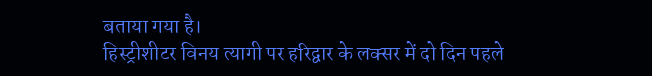बताया गया है।
हिस्ट्रीशीटर विनय त्यागी पर हरिद्वार के लक्सर में दो दिन पहले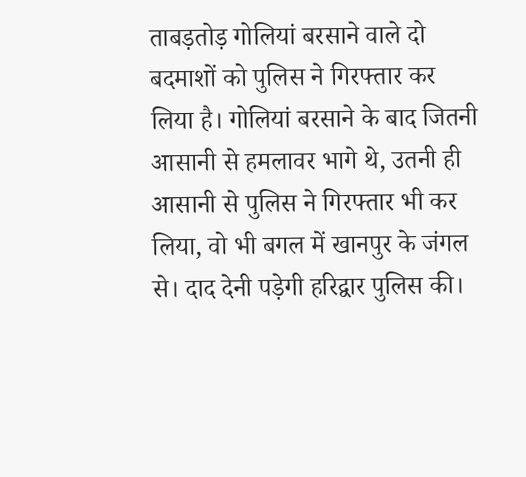ताबड़तोड़ गोलियां बरसाने वाले दो बदमाशों को पुलिस ने गिरफ्तार कर लिया है। गोलियां बरसाने के बाद जितनी आसानी से हमलावर भागे थे, उतनी ही आसानी से पुलिस ने गिरफ्तार भी कर लिया, वो भी बगल में खानपुर के जंगल से। दाद देनी पड़ेगी हरिद्वार पुलिस की।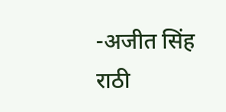-अजीत सिंह राठी